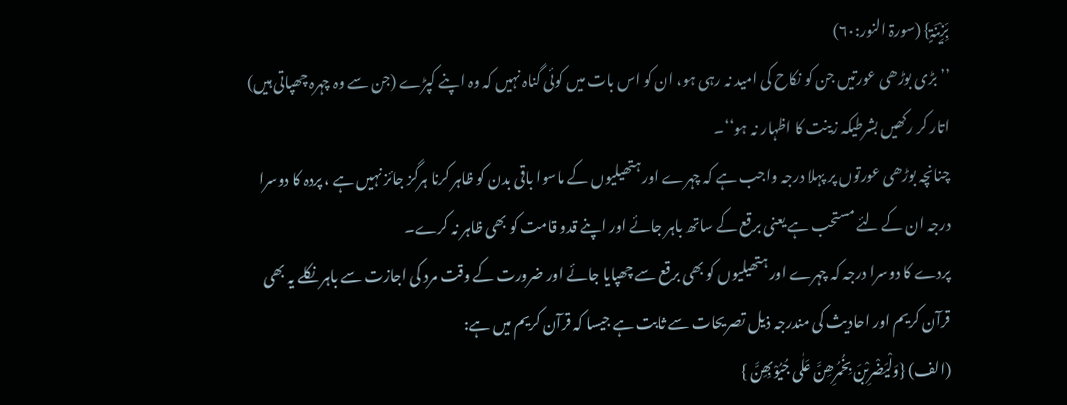بِّزِیْنَۃٍ} (سورۃ النور:۶۰)
’’بڑی بوڑھی عورتیں جن کو نکاح کی امید نہ رہی ہو، ان کو اس بات میں کوئی گناہ نہیں کہ وہ اپنے کپڑے (جن سے وہ چہرہ چھپاتی ہیں) اتار کر رکھیں بشرطیکہ زینت کا اظہار نہ ہو‘‘۔
چنانچہ بوڑھی عورتوں پر پہلا درجہ واجب ہے کہ چہرے اور ہتھیلیوں کے ماسوا باقی بدن کو ظاہر کرنا ہرگز جائز نہیں ہے ، پردہ کا دوسرا درجہ ان کے لئے مستحب ہے یعنی برقع کے ساتھ باہر جائے اور اپنے قدو قامت کو بھی ظاہر نہ کرے۔
پردے کا دوسرا درجہ کہ چہرے اور ہتھیلیوں کو بھی برقع سے چھپایا جائے اور ضرورت کے وقت مرد کی اجازت سے باہر نکلے یہ بھی قرآن کریم اور احادیث کی مندرجہ ذیل تصریحات سے ثابت ہے جیسا کہ قرآن کریم میں ہے:
(الف) {وَلْیَضْرِبْنَ بِخُمُرِھِنَّ عَلٰی جُیُوْبِھِنَّ }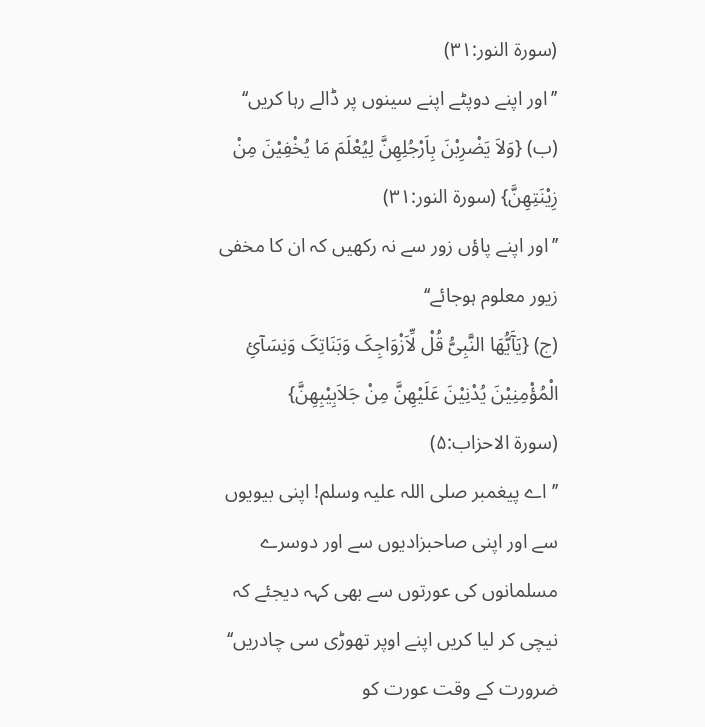(سورۃ النور:۳۱)
’’اور اپنے دوپٹے اپنے سینوں پر ڈالے رہا کریں‘‘
(ب) {وَلاَ یَضْرِبْنَ بِاَرْجُلِھِنَّ لِیُعْلَمَ مَا یُخْفِیْنَ مِنْ زِیْنَتِھِنَّ} (سورۃ النور:۳۱)
’’اور اپنے پاؤں زور سے نہ رکھیں کہ ان کا مخفی زیور معلوم ہوجائے‘‘
(ج) {یَآَیُّھَا النَّبِیُّ قُلْ لِّاَزْوَاجِکَ وَبَنَاتِکَ وَنِسَآئِ الْمُؤْمِنِیْنَ یُدْنِیْنَ عَلَیْھِنَّ مِنْ جَلاَبِیْبِھِنَّ}
(سورۃ الاحزاب:۵)
’’ اے پیغمبر صلی اللہ علیہ وسلم! اپنی بیویوں سے اور اپنی صاحبزادیوں سے اور دوسرے مسلمانوں کی عورتوں سے بھی کہہ دیجئے کہ نیچی کر لیا کریں اپنے اوپر تھوڑی سی چادریں‘‘
ضرورت کے وقت عورت کو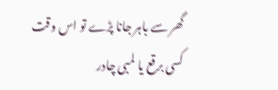گھر سے باہر جانا پڑے تو اس وقت کسی برقع یا لمبی چادر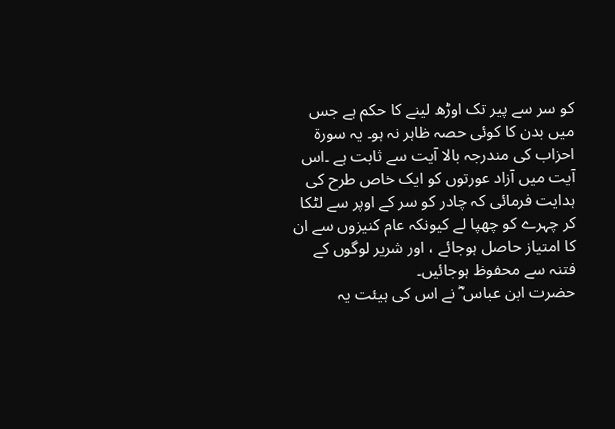کو سر سے پیر تک اوڑھ لینے کا حکم ہے جس میں بدن کا کوئی حصہ ظاہر نہ ہو۔ یہ سورۃ احزاب کی مندرجہ بالا آیت سے ثابت ہے ۔اس آیت میں آزاد عورتوں کو ایک خاص طرح کی ہدایت فرمائی کہ چادر کو سر کے اوپر سے لٹکا کر چہرے کو چھپا لے کیونکہ عام کنیزوں سے ان کا امتیاز حاصل ہوجائے ، اور شریر لوگوں کے فتنہ سے محفوظ ہوجائیں۔
حضرت ابن عباس ؓ نے اس کی ہیئت یہ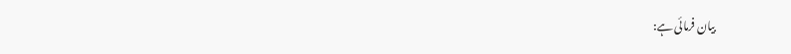بیان فرمائی ہے: